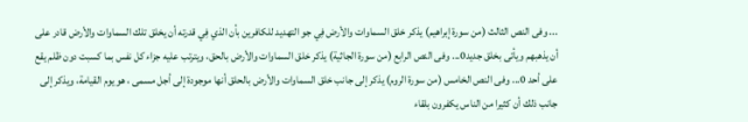... وفى النص الثالث (من سورة إبراهيم) يذكر خلق السماوات والأرض فِي جو التهديد للكافرين بأن الذي فِي قدرته أن يخلق تلك السماوات والأرض قادر على أن يذهبهم ويأتى بخلق جديد0... وفى النص الرابع (من سورة الجاثية) يذكر خلق السماوات والأرض بالحق، ويترتب عليه جزاء كل نفس بما كسبت دون ظلم يقع على أحد 0... وفى النص الخامس (من سورة الروم) يذكر إلى جانب خلق السماوات والأرض بالحلق أنها موجودة إلى أجل مسمى ، هو يوم القيامة، ويذكر إلى جانب ذلك أن كثيرا من الناس يكفرون بلقاء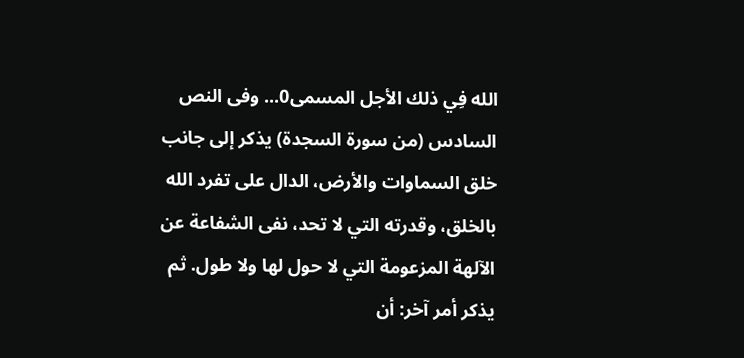الله فِي ذلك الأجل المسمى0... وفى النص السادس (من سورة السجدة) يذكر إلى جانب خلق السماوات والأرض، الدال على تفرد الله بالخلق، وقدرته التي لا تحد، نفى الشفاعة عن الآلهة المزعومة التي لا حول لها ولا طول. ثم يذكر أمر آخر: أن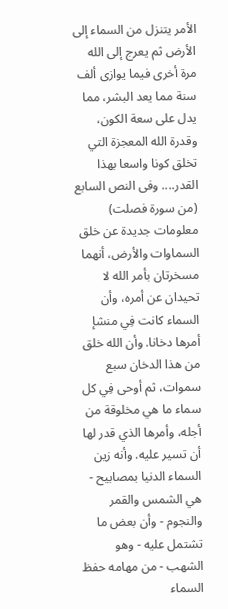الأمر يتنزل من السماء إلى الأرض ثم يعرج إلى الله مرة أخرى فيما يوازى ألف سنة مما يعد البشر، مما يدل على سعة الكون، وقدرة الله المعجزة التي تخلق كونا واسعا بهذا القدر.... وفى النص السابع (من سورة فصلت) معلومات جديدة عن خلق السماوات والأرض، أنهما مسخرتان بأمر الله لا تحيدان عن أمره، وأن السماء كانت فِي منشإ أمرها دخانا. وأن الله خلق من هذا الدخان سبع سموات، ثم أوحى فِي كل سماء ما هي مخلوقة من أجله، وأمرها الذي قدر لها أن تسير عليه. وأنه زين السماء الدنيا بمصابيح - هي الشمس والقمر والنجوم - وأن بعض ما تشتمل عليه - وهو الشهب - من مهامه حفظ السماء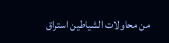من محاولات الشياطين استراق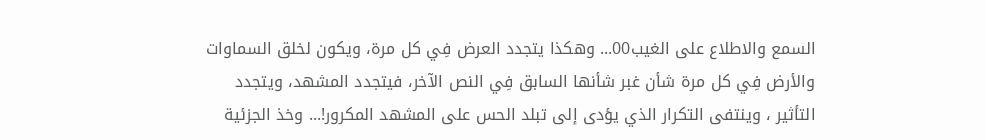السمع والاطلاع على الغيب00... وهكذا يتجدد العرض فِي كل مرة، ويكون لخلق السماوات والأرض فِي كل مرة شأن غبر شأنها السابق فِي النص الآخر، فيتجدد المشهد، ويتجدد التأثير ، وينتفى التكرار الذي يؤدى إلى تبلد الحس على المشهد المكرور!... وخذ الجزئية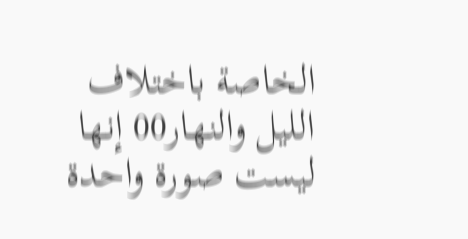الخاصة باختلاف الليل والنهار00 إنها ليست صورة واحدة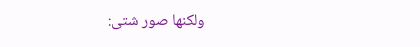ولكنها صور شتى: